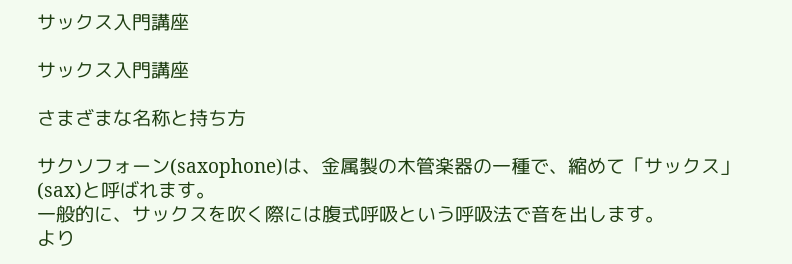サックス入門講座

サックス入門講座

さまざまな名称と持ち方

サクソフォーン(saxophone)は、金属製の木管楽器の一種で、縮めて「サックス」(sax)と呼ばれます。
一般的に、サックスを吹く際には腹式呼吸という呼吸法で音を出します。
より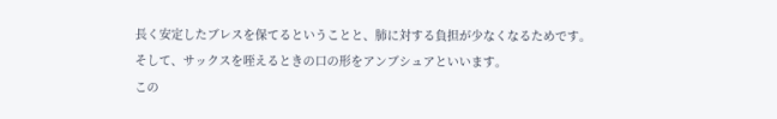長く安定したブレスを保てるということと、肺に対する負担が少なくなるためです。
そして、サックスを咥えるときの口の形をアンブシュアといいます。
この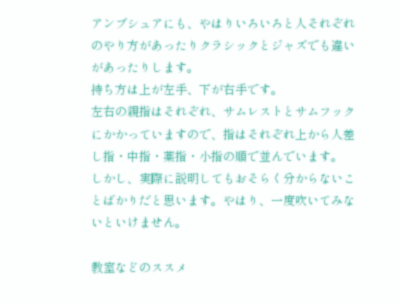アンブシュアにも、やはりいろいろと人それぞれのやり方があったりクラシックとジャズでも違いがあったりします。
持ち方は上が左手、下が右手です。
左右の親指はそれぞれ、サムレストとサムフックにかかっていますので、指はそれぞれ上から人差し指・中指・薬指・小指の順で並んでいます。
しかし、実際に説明してもおそらく分からないことばかりだと思います。やはり、一度吹いてみないといけません。

教室などのススメ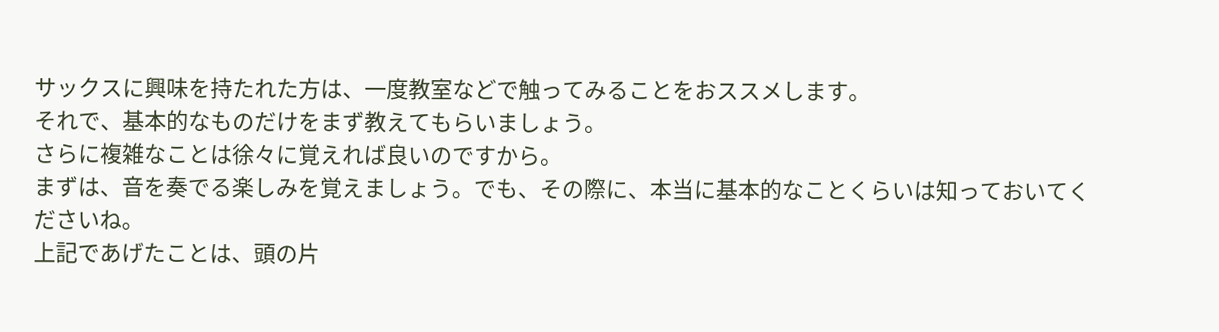サックスに興味を持たれた方は、一度教室などで触ってみることをおススメします。
それで、基本的なものだけをまず教えてもらいましょう。
さらに複雑なことは徐々に覚えれば良いのですから。
まずは、音を奏でる楽しみを覚えましょう。でも、その際に、本当に基本的なことくらいは知っておいてくださいね。
上記であげたことは、頭の片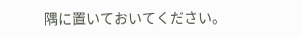隅に置いておいてください。